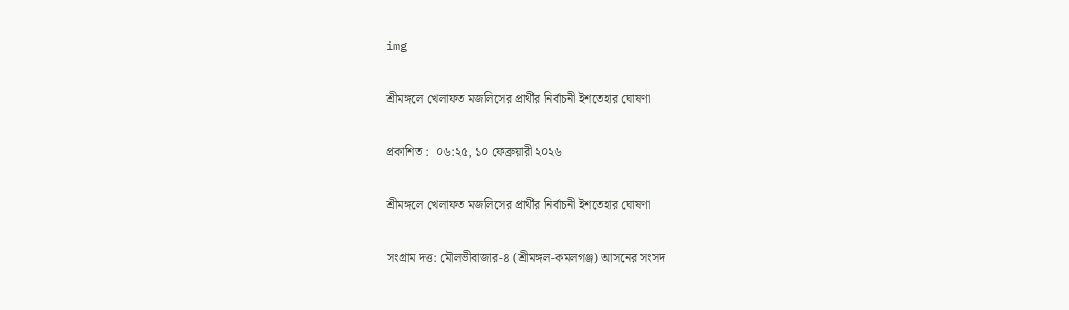img

শ্রীমঙ্গলে খেলাফত মজলিসের প্রার্থীর নির্বাচনী ইশতেহার ঘোষণা

প্রকাশিত :  ০৬:২৫, ১০ ফেব্রুয়ারী ২০২৬

শ্রীমঙ্গলে খেলাফত মজলিসের প্রার্থীর নির্বাচনী ইশতেহার ঘোষণা

সংগ্রাম দত্ত: মৌলভীবাজার-৪ (শ্রীমঙ্গল-কমলগঞ্জ) আসনের সংসদ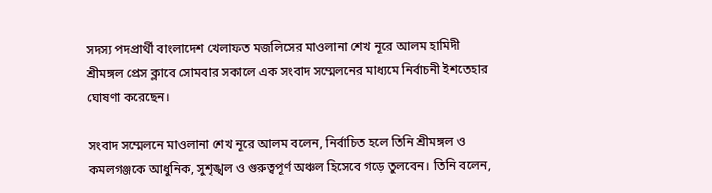সদস্য পদপ্রার্থী বাংলাদেশ খেলাফত মজলিসের মাওলানা শেখ নূরে আলম হামিদী শ্রীমঙ্গল প্রেস ক্লাবে সোমবার সকালে এক সংবাদ সম্মেলনের মাধ্যমে নির্বাচনী ইশতেহার ঘোষণা করেছেন।

সংবাদ সম্মেলনে মাওলানা শেখ নূরে আলম বলেন, নির্বাচিত হলে তিনি শ্রীমঙ্গল ও কমলগঞ্জকে আধুনিক, সুশৃঙ্খল ও গুরুত্বপূর্ণ অঞ্চল হিসেবে গড়ে তুলবেন। তিনি বলেন,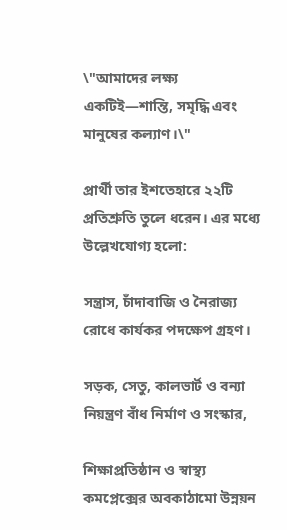\"আমাদের লক্ষ্য একটিই—শান্তি, সমৃদ্ধি এবং মানুষের কল্যাণ।\"

প্রার্থী তার ইশতেহারে ২২টি প্রতিশ্রুতি তুলে ধরেন। এর মধ্যে উল্লেখযোগ্য হলো:

সন্ত্রাস, চাঁদাবাজি ও নৈরাজ্য রোধে কার্যকর পদক্ষেপ গ্রহণ।

সড়ক, সেতু, কালভার্ট ও বন্যা নিয়ন্ত্রণ বাঁধ নির্মাণ ও সংস্কার,

শিক্ষাপ্রতিষ্ঠান ও স্বাস্থ্য কমপ্লেক্সের অবকাঠামো উন্নয়ন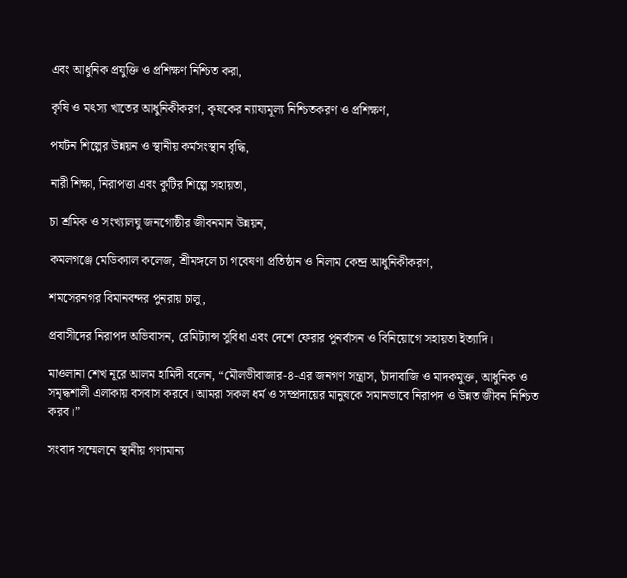এবং আধুনিক প্রযুক্তি ও প্রশিক্ষণ নিশ্চিত করা,

কৃষি ও মৎস্য খাতের আধুনিকীকরণ, কৃষকের ন্যায্যমূল্য নিশ্চিতকরণ ও প্রশিক্ষণ,

পর্যটন শিল্পের উন্নয়ন ও স্থানীয় কর্মসংস্থান বৃদ্ধি,

নারী শিক্ষা, নিরাপত্তা এবং কুটির শিল্পে সহায়তা,

চা শ্রমিক ও সংখ্যালঘু জনগোষ্ঠীর জীবনমান উন্নয়ন,

কমলগঞ্জে মেডিক্যাল কলেজ, শ্রীমঙ্গলে চা গবেষণা প্রতিষ্ঠান ও নিলাম কেন্দ্র আধুনিকীকরণ,

শমসেরনগর বিমানবন্দর পুনরায় চালু,

প্রবাসীদের নিরাপদ অভিবাসন, রেমিট্যান্স সুবিধা এবং দেশে ফেরার পুনর্বাসন ও বিনিয়োগে সহায়তা ইত্যাদি।

মাওলানা শেখ নূরে আলম হামিদী বলেন, “মৌলভীবাজার-৪-এর জনগণ সন্ত্রাস, চাঁদাবাজি ও মাদকমুক্ত, আধুনিক ও সমৃদ্ধশালী এলাকায় বসবাস করবে। আমরা সকল ধর্ম ও সম্প্রদায়ের মানুষকে সমানভাবে নিরাপদ ও উন্নত জীবন নিশ্চিত করব।”

সংবাদ সম্মেলনে স্থানীয় গণ্যমান্য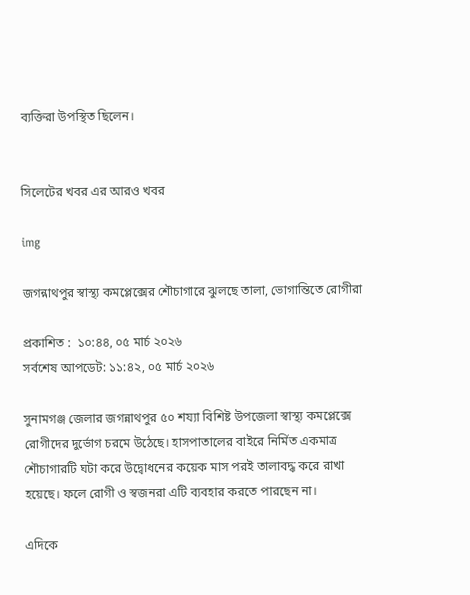ব্যক্তিরা উপস্থিত ছিলেন।


সিলেটের খবর এর আরও খবর

img

জগন্নাথপুর স্বাস্থ্য কমপ্লেক্সের শৌচাগারে ঝুলছে তালা, ভোগান্তিতে রোগীরা

প্রকাশিত :  ১০:৪৪, ০৫ মার্চ ২০২৬
সর্বশেষ আপডেট: ১১:৪২, ০৫ মার্চ ২০২৬

সুনামগঞ্জ জেলার জগন্নাথপুর ৫০ শয্যা বিশিষ্ট উপজেলা স্বাস্থ্য কমপ্লেক্সে রোগীদের দুর্ভোগ চরমে উঠেছে। হাসপাতালের বাইরে নির্মিত একমাত্র শৌচাগারটি ঘটা করে উদ্বোধনের কয়েক মাস পরই তালাবদ্ধ করে রাখা হয়েছে। ফলে রোগী ও স্বজনরা এটি ব্যবহার করতে পারছেন না।

এদিকে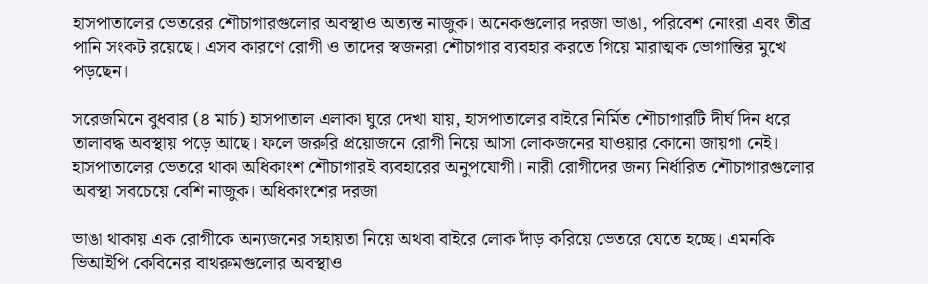হাসপাতালের ভেতরের শৌচাগারগুলোর অবস্থাও অত্যন্ত নাজুক। অনেকগুলোর দরজা ভাঙা, পরিবেশ নোংরা এবং তীব্র পানি সংকট রয়েছে। এসব কারণে রোগী ও তাদের স্বজনরা শৌচাগার ব্যবহার করতে গিয়ে মারাত্মক ভোগান্তির মুখে পড়ছেন।

সরেজমিনে বুধবার (৪ মার্চ) হাসপাতাল এলাকা ঘুরে দেখা যায়, হাসপাতালের বাইরে নির্মিত শৌচাগারটি দীর্ঘ দিন ধরে তালাবদ্ধ অবস্থায় পড়ে আছে। ফলে জরুরি প্রয়োজনে রোগী নিয়ে আসা লোকজনের যাওয়ার কোনো জায়গা নেই। হাসপাতালের ভেতরে থাকা অধিকাংশ শৌচাগারই ব্যবহারের অনুপযোগী। নারী রোগীদের জন্য নির্ধারিত শৌচাগারগুলোর অবস্থা সবচেয়ে বেশি নাজুক। অধিকাংশের দরজা

ভাঙা থাকায় এক রোগীকে অন্যজনের সহায়তা নিয়ে অথবা বাইরে লোক দাঁড় করিয়ে ভেতরে যেতে হচ্ছে। এমনকি ভিআইপি কেবিনের বাথরুমগুলোর অবস্থাও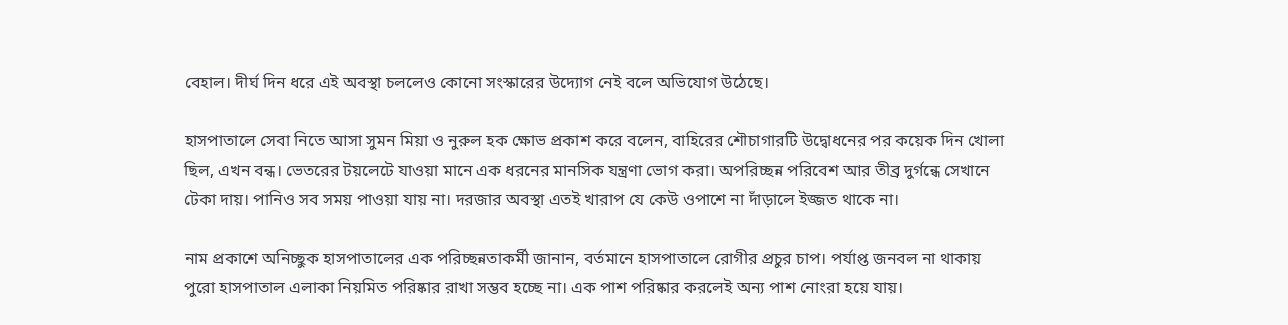বেহাল। দীর্ঘ দিন ধরে এই অবস্থা চললেও কোনো সংস্কারের উদ্যোগ নেই বলে অভিযোগ উঠেছে।

হাসপাতালে সেবা নিতে আসা সুমন মিয়া ও নুরুল হক ক্ষোভ প্রকাশ করে বলেন, বাহিরের শৌচাগারটি উদ্বোধনের পর কয়েক দিন খোলা ছিল, এখন বন্ধ। ভেতরের টয়লেটে যাওয়া মানে এক ধরনের মানসিক যন্ত্রণা ভোগ করা। অপরিচ্ছন্ন পরিবেশ আর তীব্র দুর্গন্ধে সেখানে টেকা দায়। পানিও সব সময় পাওয়া যায় না। দরজার অবস্থা এতই খারাপ যে কেউ ওপাশে না দাঁড়ালে ইজ্জত থাকে না।

নাম প্রকাশে অনিচ্ছুক হাসপাতালের এক পরিচ্ছন্নতাকর্মী জানান, বর্তমানে হাসপাতালে রোগীর প্রচুর চাপ। পর্যাপ্ত জনবল না থাকায় পুরো হাসপাতাল এলাকা নিয়মিত পরিষ্কার রাখা সম্ভব হচ্ছে না। এক পাশ পরিষ্কার করলেই অন্য পাশ নোংরা হয়ে যায়।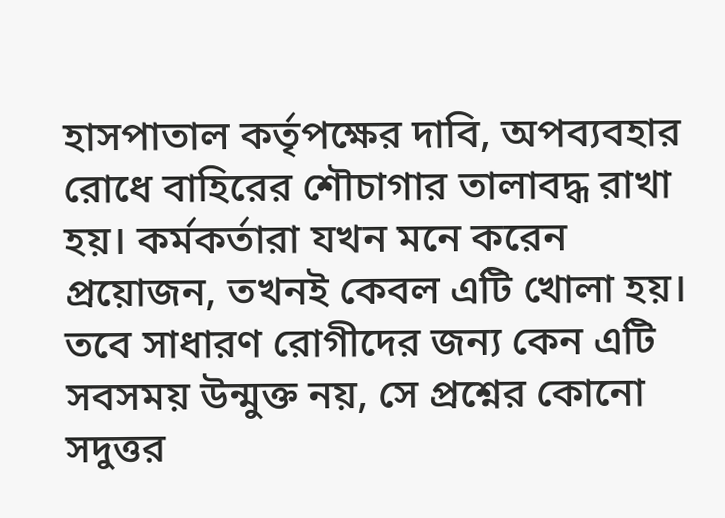হাসপাতাল কর্তৃপক্ষের দাবি, অপব্যবহার রোধে বাহিরের শৌচাগার তালাবদ্ধ রাখা হয়। কর্মকর্তারা যখন মনে করেন প্রয়োজন, তখনই কেবল এটি খোলা হয়। তবে সাধারণ রোগীদের জন্য কেন এটি সবসময় উন্মুক্ত নয়, সে প্রশ্নের কোনো সদুত্তর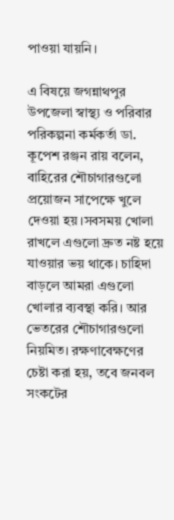পাওয়া যায়নি।

এ বিষয়ে জগন্নাথপুর উপজেলা স্বাস্থ্য ও পরিবার পরিকল্পনা কর্মকর্তা ডা. কূপেশ রঞ্জন রায় বলেন, বাহিরের শৌচাগারগুলো প্রয়োজন সাপেক্ষে খুলে দেওয়া হয়।সবসময় খোলা রাখলে এগুলো দ্রুত নষ্ট হয়ে যাওয়ার ভয় থাকে। চাহিদা বাড়লে আমরা এগুলো খোলার ব্যবস্থা করি। আর ভেতরের শৌচাগারগুলো নিয়মিত। রক্ষণাবেক্ষণের চেষ্টা করা হয়, তবে জনবল সংকটের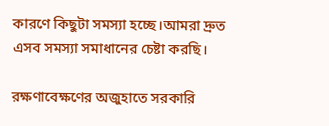কারণে কিছুটা সমস্যা হচ্ছে।আমরা দ্রুত এসব সমস্যা সমাধানের চেষ্টা করছি।

রক্ষণাবেক্ষণের অজুহাতে সরকারি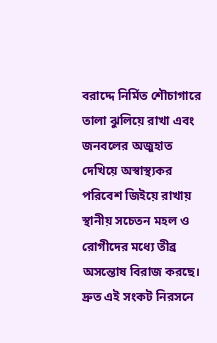বরাদ্দে নির্মিত শৌচাগারে তালা ঝুলিয়ে রাখা এবং জনবলের অজুহাত দেখিয়ে অস্বাস্থ্যকর পরিবেশ জিইয়ে রাখায় স্থানীয় সচেতন মহল ও রোগীদের মধ্যে তীব্র অসন্তোষ বিরাজ করছে। দ্রুত এই সংকট নিরসনে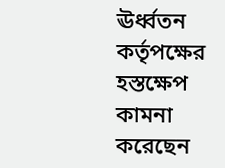ঊর্ধ্বতন কর্তৃপক্ষের হস্তক্ষেপ কামনা করেছেন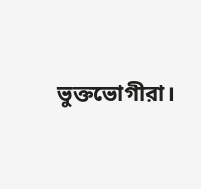ভুক্তভোগীরা।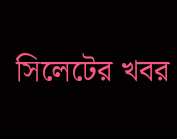সিলেটের খবর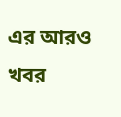এর আরও খবর